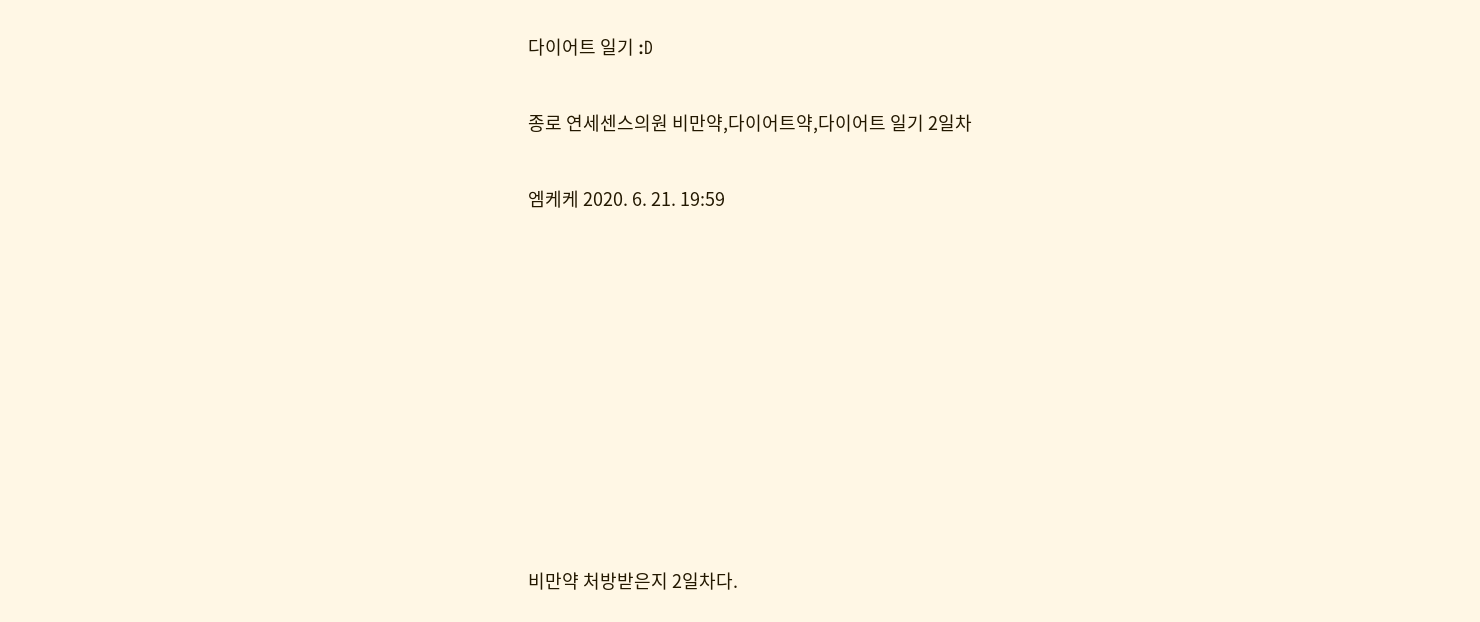다이어트 일기 :D

종로 연세센스의원 비만약,다이어트약,다이어트 일기 2일차

엠케케 2020. 6. 21. 19:59









비만약 처방받은지 2일차다.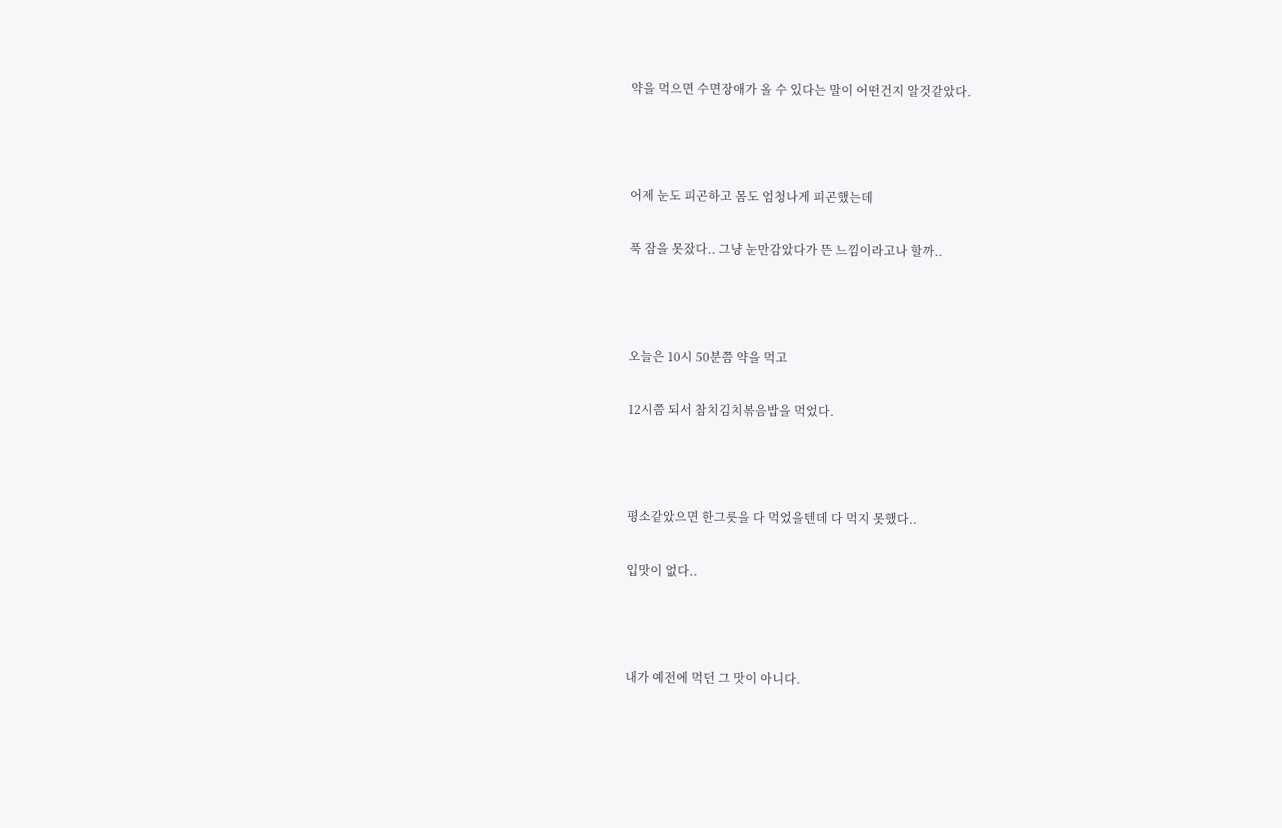약을 먹으면 수면장애가 올 수 있다는 말이 어떤건지 알것같았다.



어제 눈도 피곤하고 몸도 엄청나게 피곤했는데

푹 잠을 못잤다.. 그냥 눈만감았다가 뜬 느낌이라고나 할까..



오늘은 10시 50분쯤 약을 먹고

12시쯤 되서 참치김치볶음밥을 먹었다.



평소같았으면 한그릇을 다 먹었을텐데 다 먹지 못했다..

입맛이 없다..



내가 예전에 먹던 그 맛이 아니다.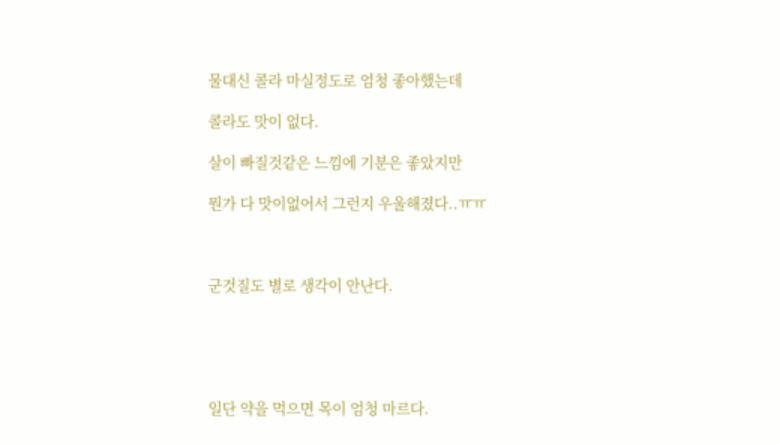물대신 콜라 마실정도로 엄청 좋아했는데

콜라도 맛이 없다.

살이 빠질것같은 느낌에 기분은 좋았지만

뭔가 다 맛이없어서 그런지 우울해졌다..ㅠㅠ



군것질도 별로 생각이 안난다.





일단 약을 먹으면 목이 엄청 마르다.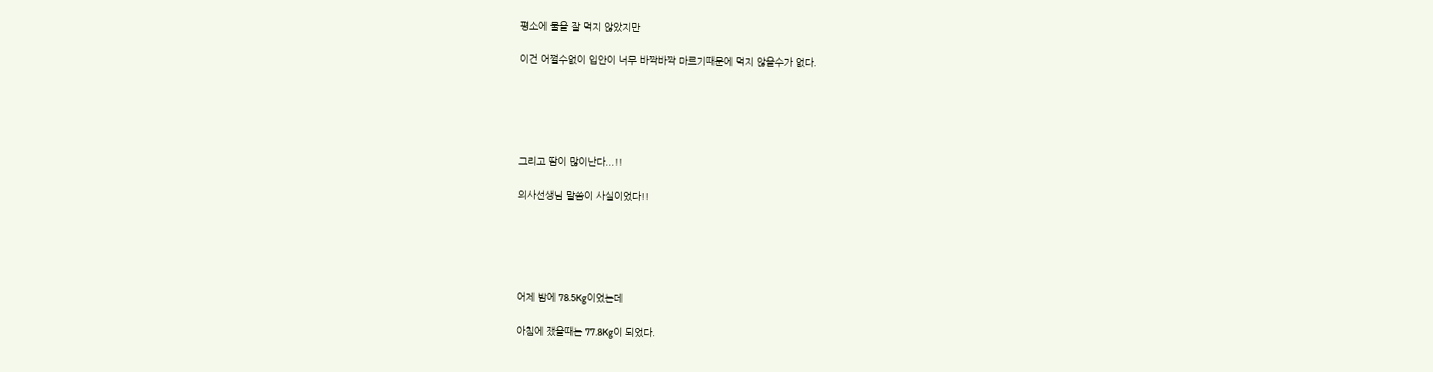평소에 물을 잘 먹지 않았지만

이건 어쩔수없이 입안이 너무 바짝바짝 마르기때문에 먹지 않을수가 없다.





그리고 땀이 많이난다...!!

의사선생님 말씀이 사실이었다!!





어제 밤에 78.5Kg이었는데

아침에 쟀을때는 77.8Kg이 되었다.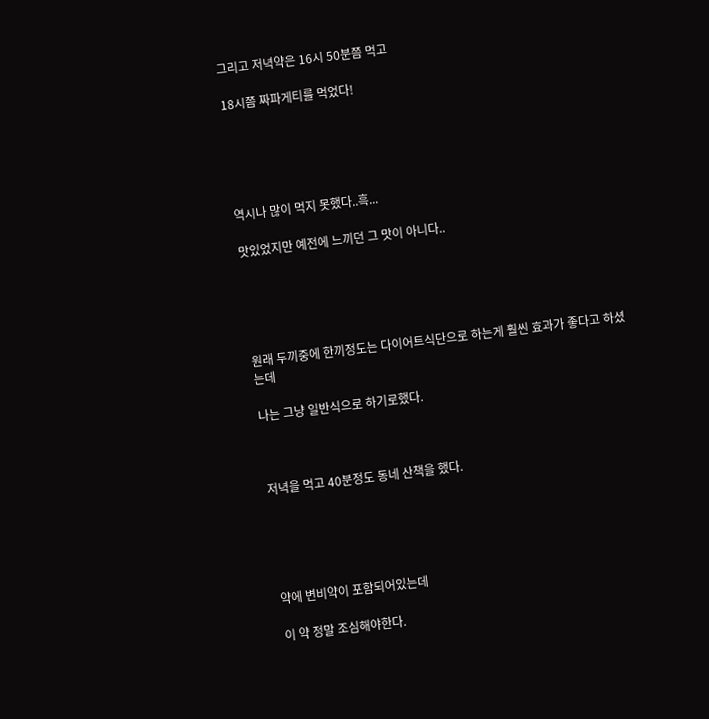그리고 저녁약은 16시 50분쯤 먹고

18시쯤 짜파게티를 먹었다!





역시나 많이 먹지 못했다..흑...

맛있었지만 예전에 느끼던 그 맛이 아니다..





원래 두끼중에 한끼정도는 다이어트식단으로 하는게 훨씬 효과가 좋다고 하셨는데

나는 그냥 일반식으로 하기로했다.



저녁을 먹고 40분정도 동네 산책을 했다.





약에 변비약이 포함되어있는데

이 약 정말 조심해야한다.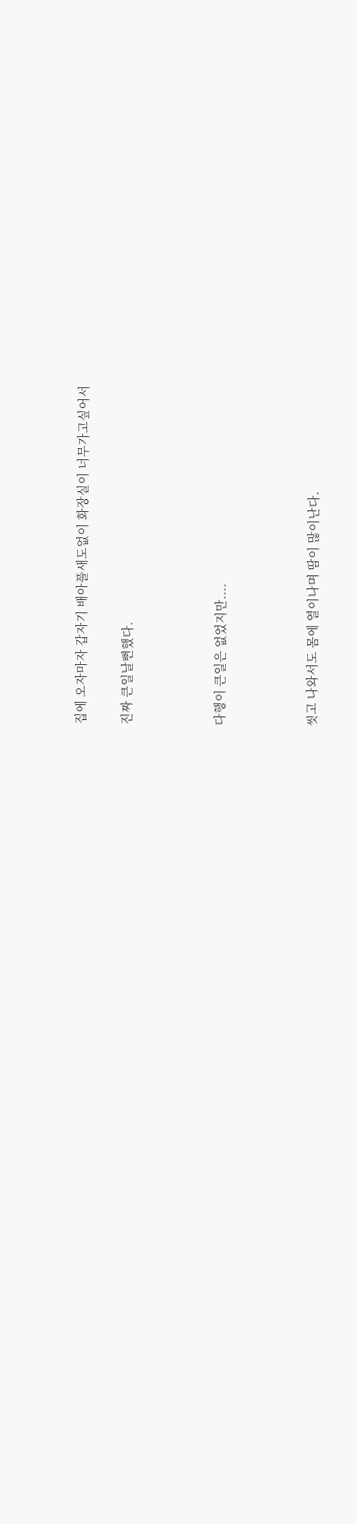집에 오자마자 갑자기 배아플새도없이 화장실이 너무가고싶어서

진짜 큰일날뻔했다.



다행이 큰일은 없었지만....



씻고 나와서도 몸에 열이나며 땀이 많이난다.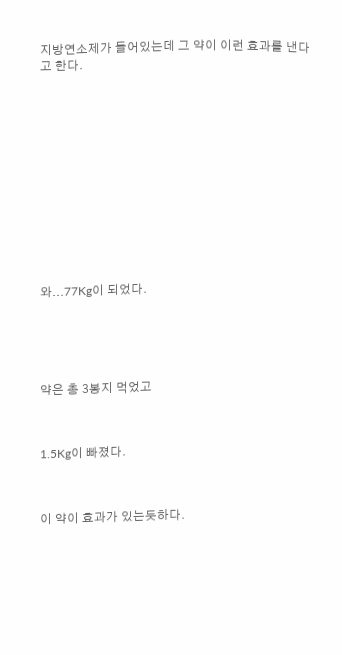지방연소제가 들어있는데 그 약이 이런 효과를 낸다고 한다.













와...77Kg이 되었다.





약은 총 3봉지 먹었고



1.5Kg이 빠졌다.



이 약이 효과가 있는듯하다.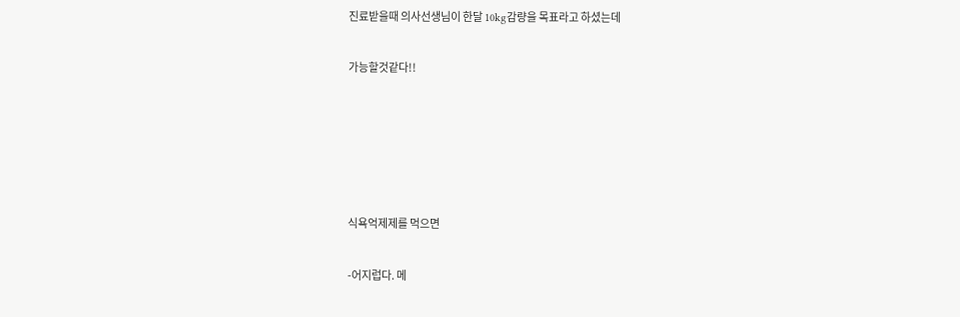진료받을때 의사선생님이 한달 10kg감량을 목표라고 하셨는데

가능할것같다!!





식욕억제제를 먹으면

-어지럽다. 메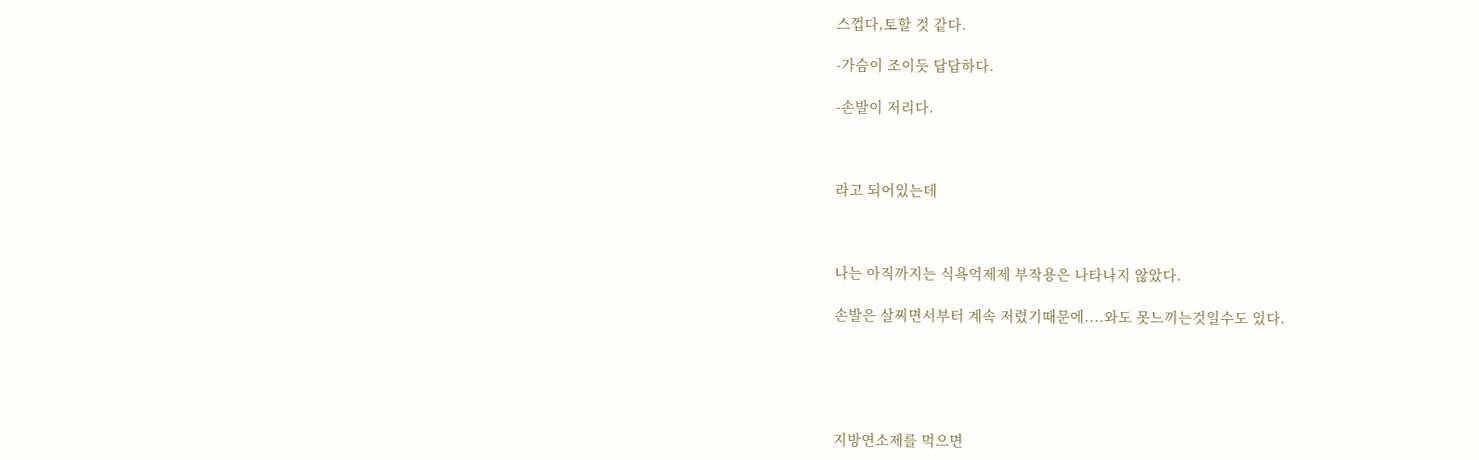스껍다,토할 것 같다.

-가슴이 조이듯 답답하다.

-손발이 저리다.



라고 되어있는데



나는 아직까지는 식욕억제제 부작용은 나타나지 않았다.

손발은 살찌면서부터 계속 저렸기때문에....와도 못느끼는것일수도 있다.





지방연소제를 먹으면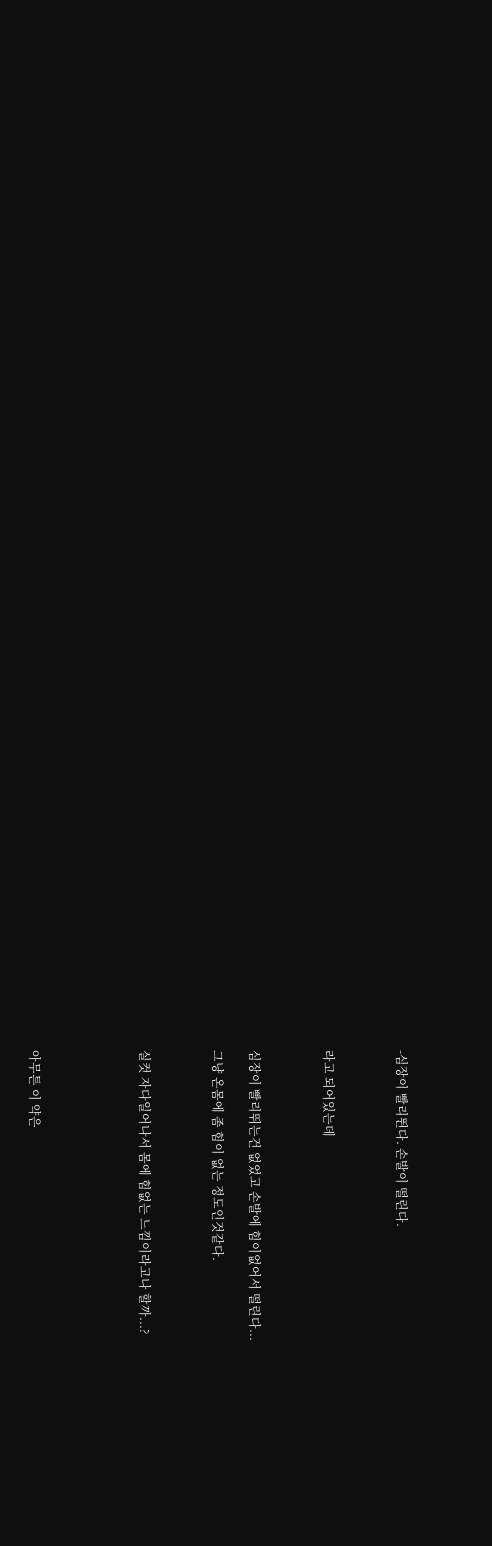-심장이 빨리뛴다. 손발이 떨린다.



라고 되어있는데



심장이 빨리뛰는건 없었고 손발에 힘이없어서 떨린다...

그냥 온몸에 좀 힘이 없는 정도인것같다.



실컷 자다일어나서 몸에 힘없는 느낌이라고나 할까...?





아무튼 이 약은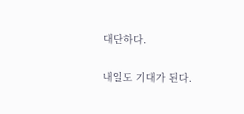대단하다.

내일도 기대가 된다.